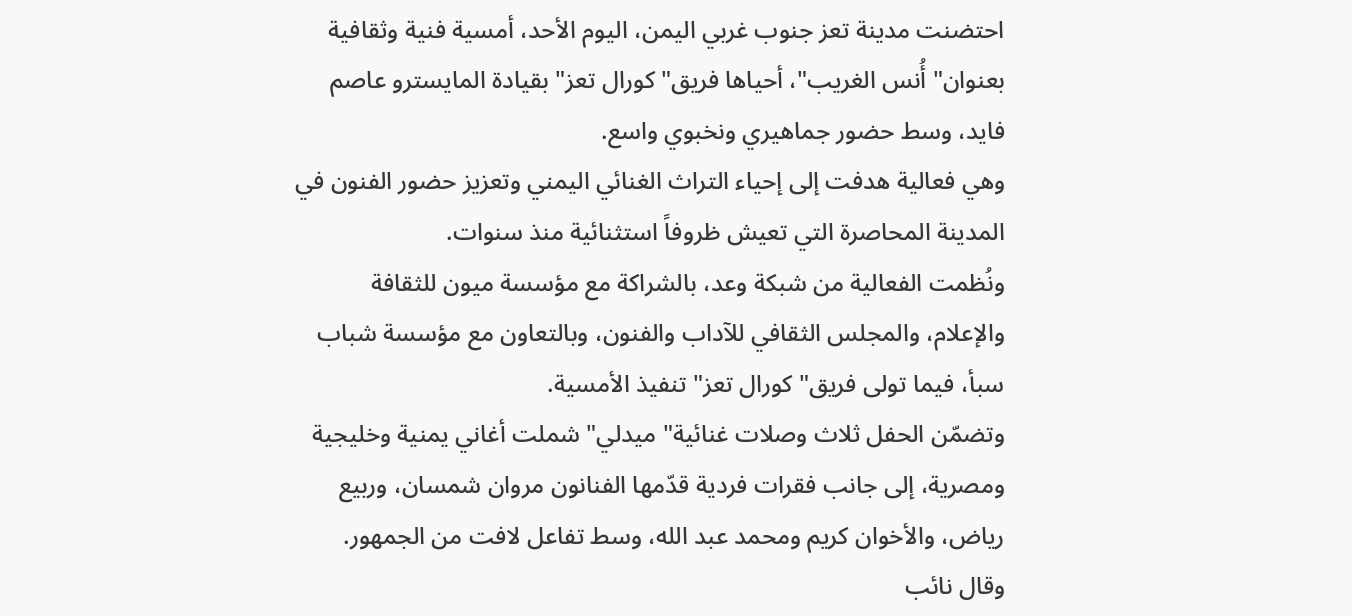احتضنت مدينة تعز جنوب غربي اليمن، اليوم الأحد، أمسية فنية وثقافية بعنوان" أُنس الغريب"، أحياها فريق" كورال تعز" بقيادة المايسترو عاصم فايد، وسط حضور جماهيري ونخبوي واسع.
وهي فعالية هدفت إلى إحياء التراث الغنائي اليمني وتعزيز حضور الفنون في المدينة المحاصرة التي تعيش ظروفاً استثنائية منذ سنوات.
ونُظمت الفعالية من شبكة وعد، بالشراكة مع مؤسسة ميون للثقافة والإعلام، والمجلس الثقافي للآداب والفنون، وبالتعاون مع مؤسسة شباب سبأ، فيما تولى فريق" كورال تعز" تنفيذ الأمسية.
وتضمّن الحفل ثلاث وصلات غنائية" ميدلي" شملت أغاني يمنية وخليجية ومصرية، إلى جانب فقرات فردية قدّمها الفنانون مروان شمسان، وربيع رياض، والأخوان كريم ومحمد عبد الله، وسط تفاعل لافت من الجمهور.
وقال نائب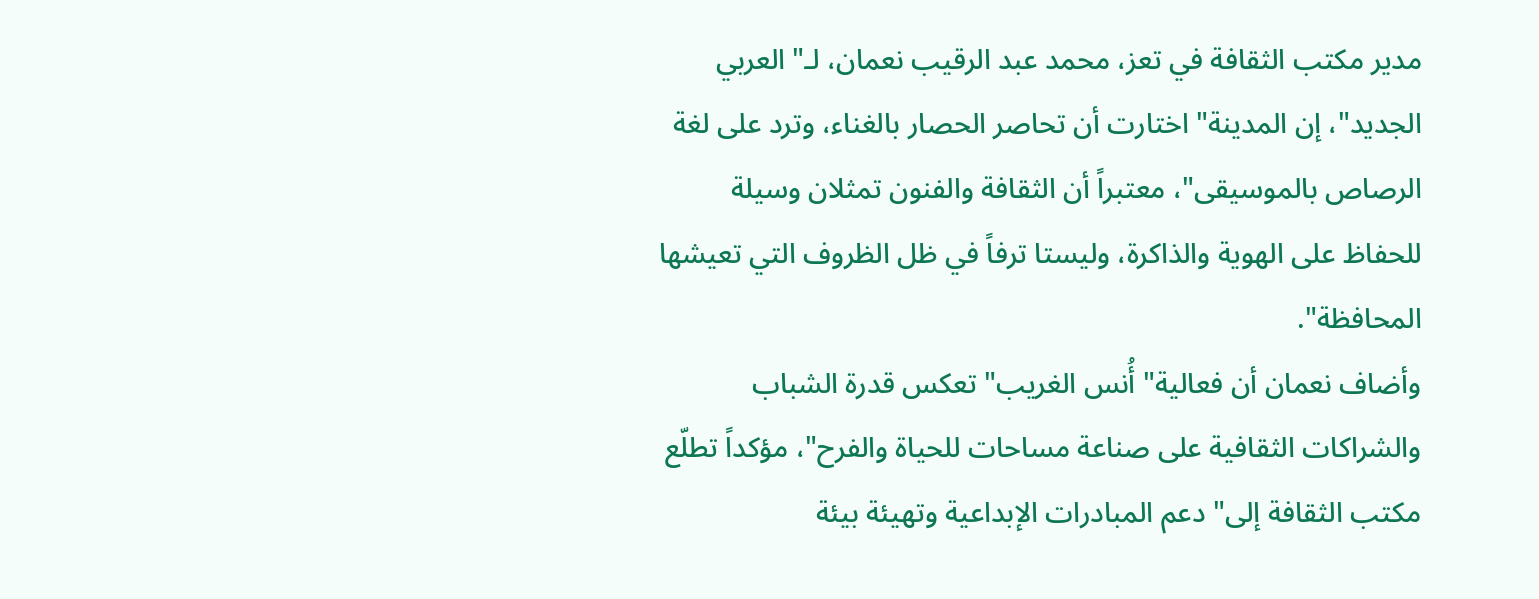مدير مكتب الثقافة في تعز، محمد عبد الرقيب نعمان، لـ" العربي الجديد"، إن المدينة" اختارت أن تحاصر الحصار بالغناء، وترد على لغة الرصاص بالموسيقى"، معتبراً أن الثقافة والفنون تمثلان وسيلة للحفاظ على الهوية والذاكرة، وليستا ترفاً في ظل الظروف التي تعيشها المحافظة".
وأضاف نعمان أن فعالية" أُنس الغريب" تعكس قدرة الشباب والشراكات الثقافية على صناعة مساحات للحياة والفرح"، مؤكداً تطلّع مكتب الثقافة إلى" دعم المبادرات الإبداعية وتهيئة بيئة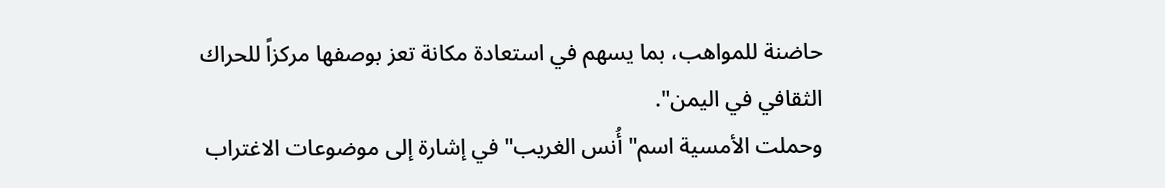حاضنة للمواهب، بما يسهم في استعادة مكانة تعز بوصفها مركزاً للحراك الثقافي في اليمن".
وحملت الأمسية اسم" أُنس الغريب" في إشارة إلى موضوعات الاغتراب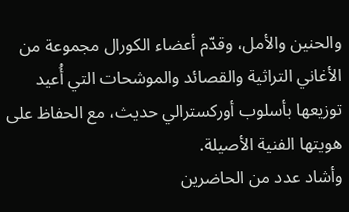والحنين والأمل، وقدّم أعضاء الكورال مجموعة من الأغاني التراثية والقصائد والموشحات التي أُعيد توزيعها بأسلوب أوركسترالي حديث، مع الحفاظ على هويتها الفنية الأصيلة.
وأشاد عدد من الحاضرين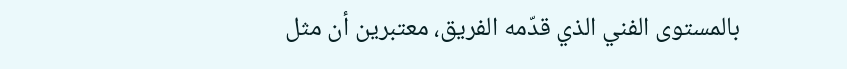بالمستوى الفني الذي قدّمه الفريق، معتبرين أن مثل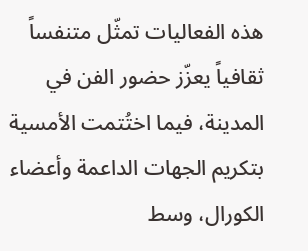هذه الفعاليات تمثّل متنفساً ثقافياً يعزّز حضور الفن في المدينة، فيما اختُتمت الأمسية بتكريم الجهات الداعمة وأعضاء الكورال، وسط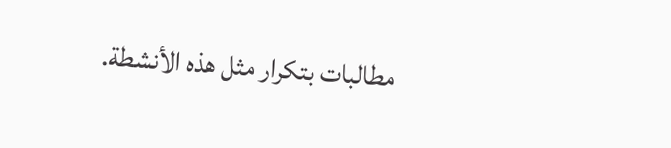مطالبات بتكرار مثل هذه الأنشطة.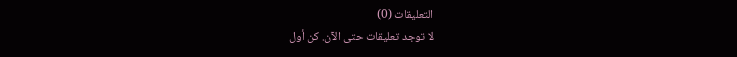التعليقات (0)
لا توجد تعليقات حتى الآن. كن أول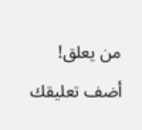من يعلق!
أضف تعليقك